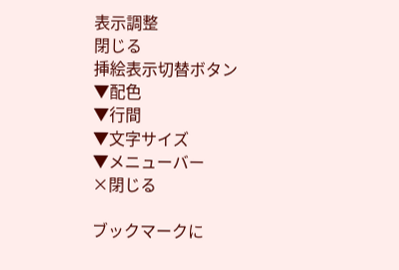表示調整
閉じる
挿絵表示切替ボタン
▼配色
▼行間
▼文字サイズ
▼メニューバー
×閉じる

ブックマークに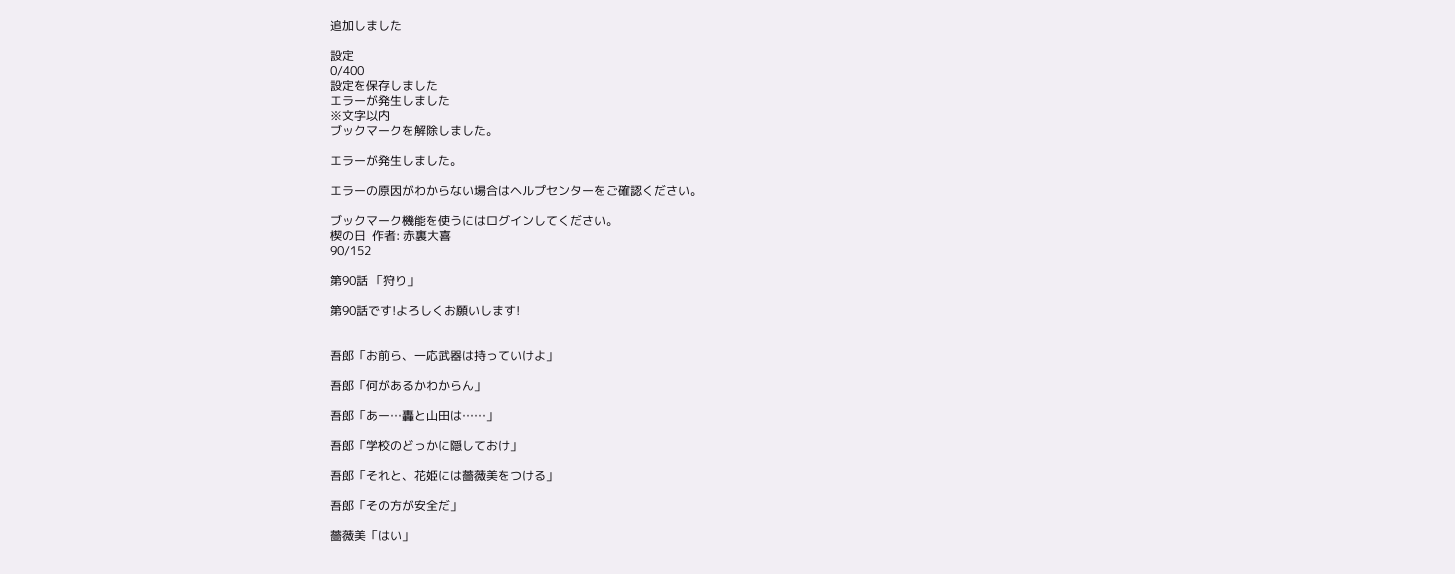追加しました

設定
0/400
設定を保存しました
エラーが発生しました
※文字以内
ブックマークを解除しました。

エラーが発生しました。

エラーの原因がわからない場合はヘルプセンターをご確認ください。

ブックマーク機能を使うにはログインしてください。
楔の日  作者: 赤裏大喜
90/152

第90話 「狩り」

第90話です!よろしくお願いします!


吾郎「お前ら、一応武器は持っていけよ」

吾郎「何があるかわからん」

吾郎「あー…轟と山田は……」

吾郎「学校のどっかに隠しておけ」

吾郎「それと、花姫には薔薇美をつける」

吾郎「その方が安全だ」

薔薇美「はい」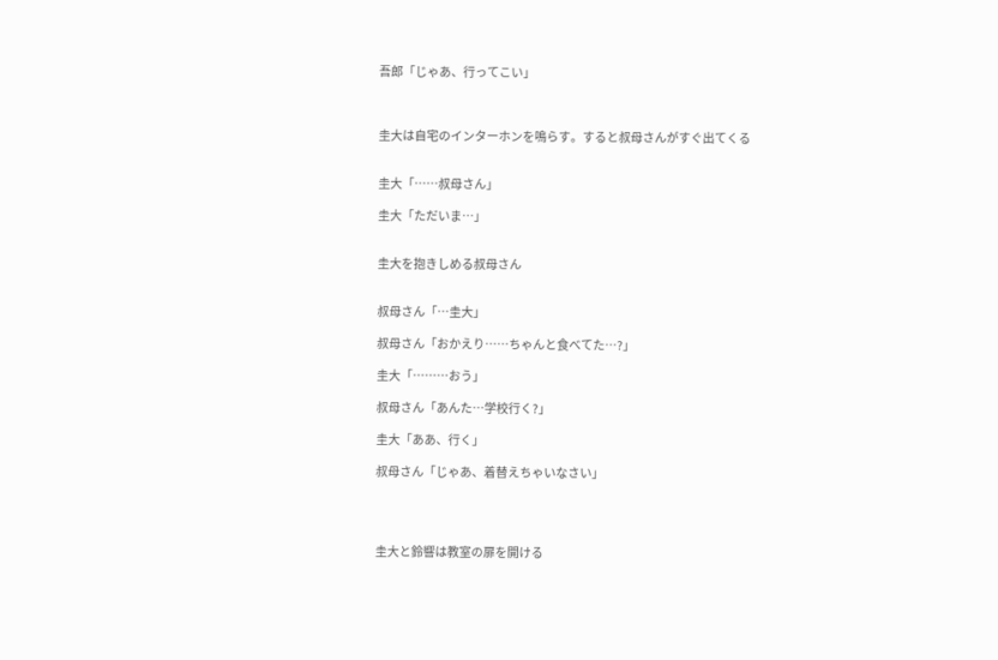吾郎「じゃあ、行ってこい」



圭大は自宅のインターホンを鳴らす。すると叔母さんがすぐ出てくる


圭大「……叔母さん」

圭大「ただいま…」


圭大を抱きしめる叔母さん


叔母さん「…圭大」

叔母さん「おかえり……ちゃんと食べてた…?」

圭大「………おう」

叔母さん「あんた…学校行く?」

圭大「ああ、行く」

叔母さん「じゃあ、着替えちゃいなさい」




圭大と鈴響は教室の扉を開ける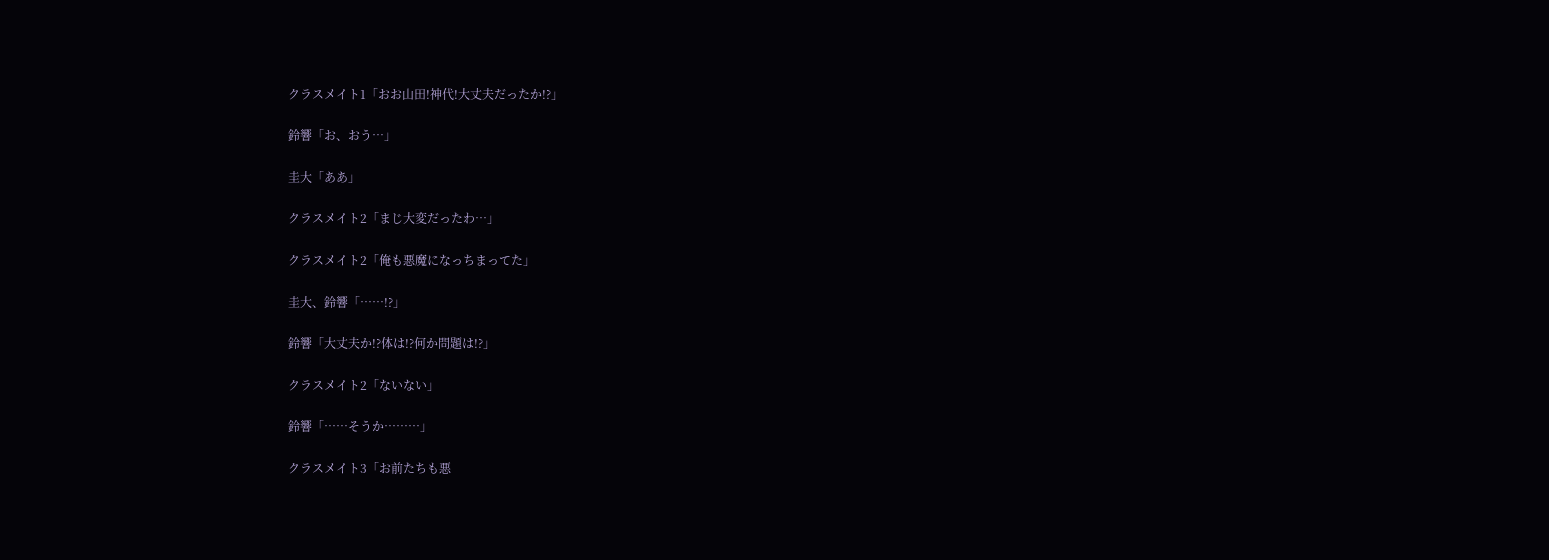クラスメイト1「おお山田!神代!大丈夫だったか!?」

鈴響「お、おう…」

圭大「ああ」

クラスメイト2「まじ大変だったわ…」

クラスメイト2「俺も悪魔になっちまってた」

圭大、鈴響「……!?」

鈴響「大丈夫か!?体は!?何か問題は!?」

クラスメイト2「ないない」

鈴響「……そうか………」

クラスメイト3「お前たちも悪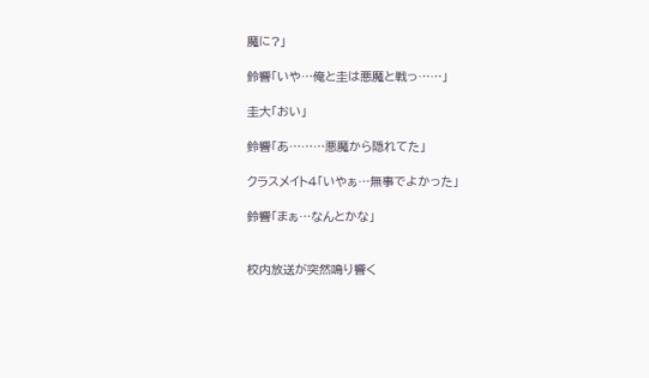魔に?」

鈴響「いや…俺と圭は悪魔と戦っ……」

圭大「おい」

鈴響「あ………悪魔から隠れてた」

クラスメイト4「いやぁ…無事でよかった」

鈴響「まぁ…なんとかな」


校内放送が突然鳴り響く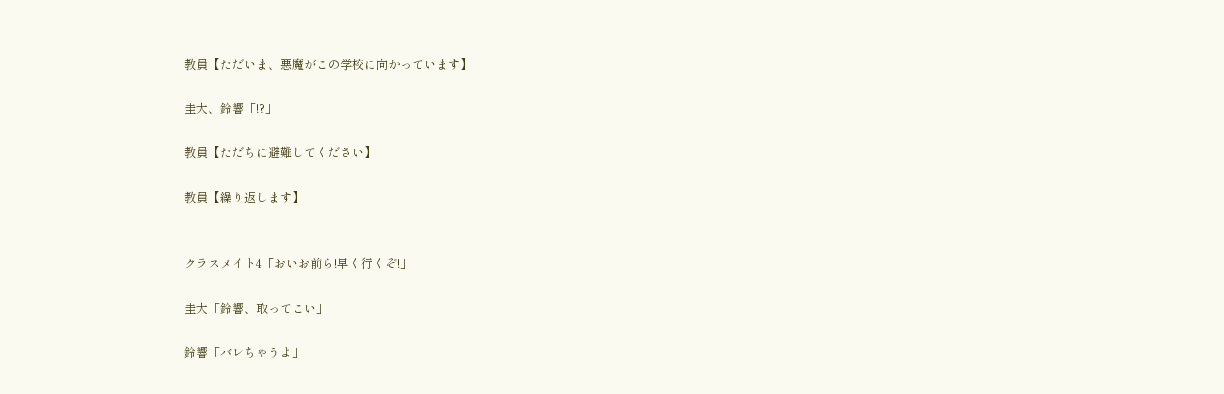教員【ただいま、悪魔がこの学校に向かっています】

圭大、鈴響「!?」

教員【ただちに避難してください】

教員【繰り返します】


クラスメイト4「おいお前ら!早く行くぞ!」

圭大「鈴響、取ってこい」

鈴響「バレちゃうよ」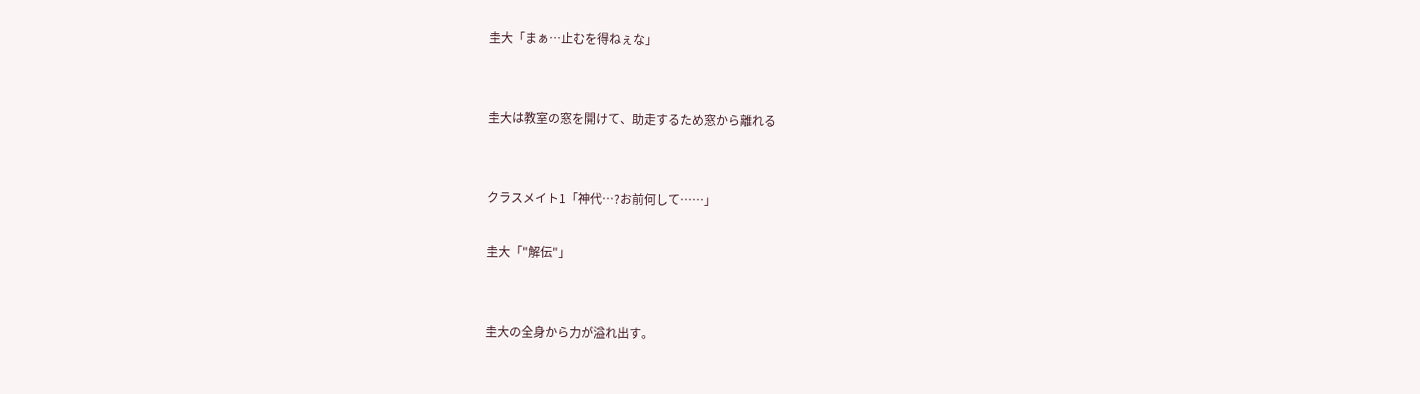圭大「まぁ…止むを得ねぇな」


圭大は教室の窓を開けて、助走するため窓から離れる


クラスメイト1「神代…?お前何して……」

圭大「"解伝"」


圭大の全身から力が溢れ出す。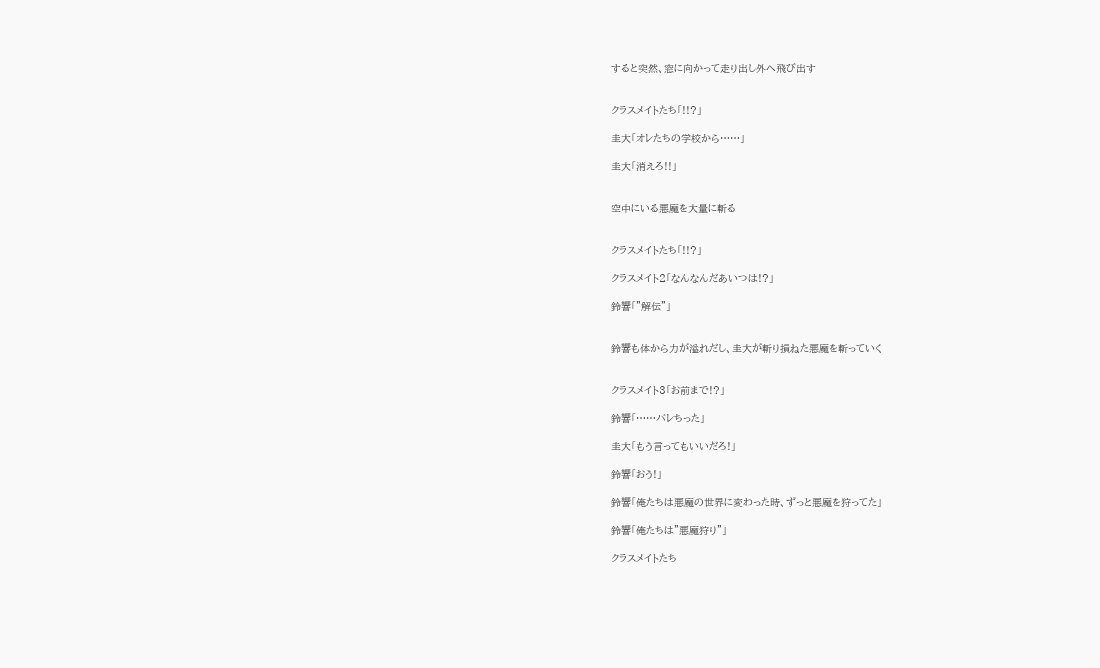すると突然、窓に向かって走り出し外へ飛び出す


クラスメイトたち「!!?」

圭大「オレたちの学校から……」

圭大「消えろ!!」


空中にいる悪魔を大量に斬る


クラスメイトたち「!!?」

クラスメイト2「なんなんだあいつは!?」

鈴響「"解伝"」


鈴響も体から力が溢れだし、圭大が斬り損ねた悪魔を斬っていく


クラスメイト3「お前まで!?」

鈴響「……バレちった」

圭大「もう言ってもいいだろ!」

鈴響「おう!」

鈴響「俺たちは悪魔の世界に変わった時、ずっと悪魔を狩ってた」

鈴響「俺たちは"悪魔狩り"」

クラスメイトたち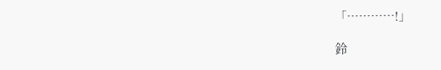「…………!」

鈴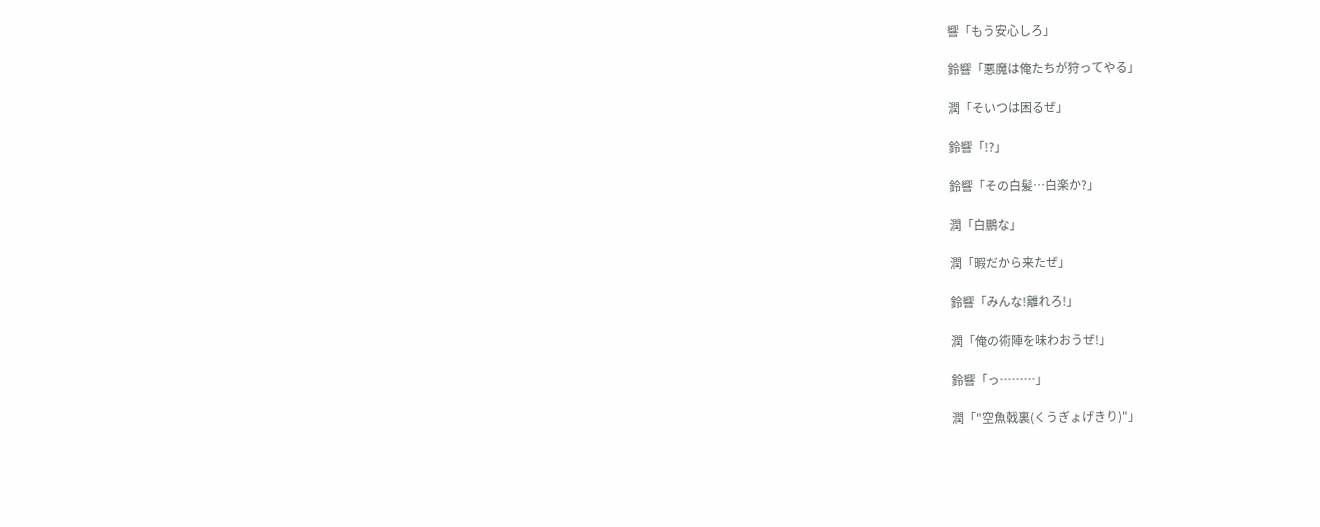響「もう安心しろ」

鈴響「悪魔は俺たちが狩ってやる」

潤「そいつは困るぜ」

鈴響「!?」

鈴響「その白髪…白楽か?」

潤「白鵬な」

潤「暇だから来たぜ」

鈴響「みんな!離れろ!」

潤「俺の術陣を味わおうぜ!」

鈴響「っ………」

潤「"空魚戟裏(くうぎょげきり)"」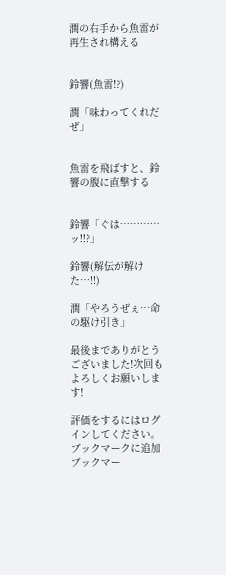潤の右手から魚雷が再生され構える


鈴響(魚雷!?)

潤「味わってくれだぜ」


魚雷を飛ばすと、鈴響の腹に直撃する


鈴響「ぐは…………ッ!!?」

鈴響(解伝が解けた…!!)

潤「やろうぜぇ…命の駆け引き」

最後までありがとうございました!次回もよろしくお願いします!

評価をするにはログインしてください。
ブックマークに追加
ブックマー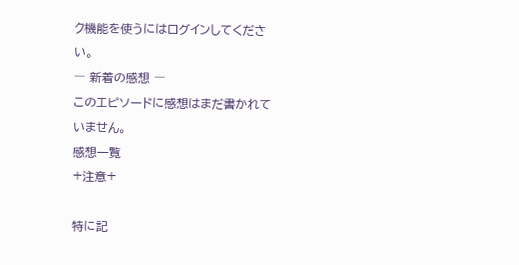ク機能を使うにはログインしてください。
― 新着の感想 ―
このエピソードに感想はまだ書かれていません。
感想一覧
+注意+

特に記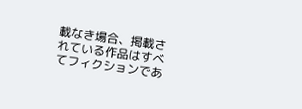載なき場合、掲載されている作品はすべてフィクションであ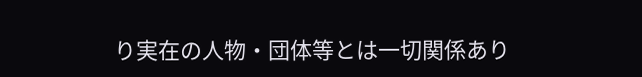り実在の人物・団体等とは一切関係あり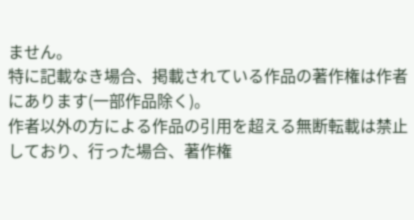ません。
特に記載なき場合、掲載されている作品の著作権は作者にあります(一部作品除く)。
作者以外の方による作品の引用を超える無断転載は禁止しており、行った場合、著作権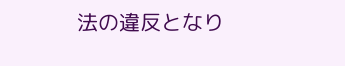法の違反となり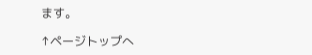ます。

↑ページトップへ